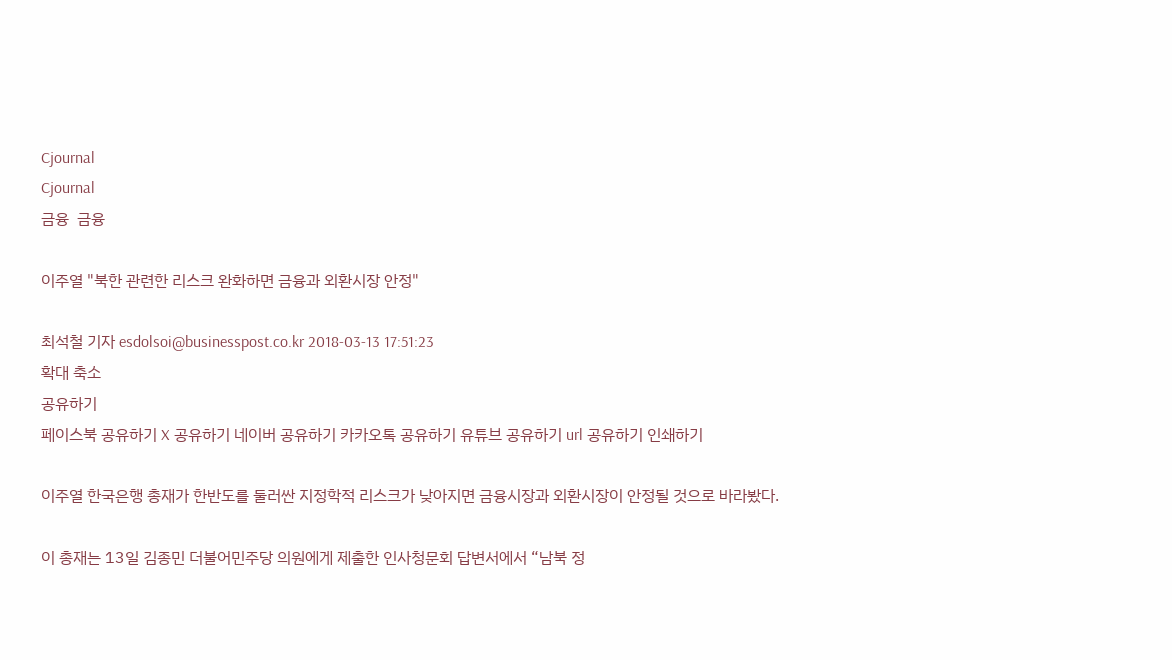Cjournal
Cjournal
금융  금융

이주열 "북한 관련한 리스크 완화하면 금융과 외환시장 안정"

최석철 기자 esdolsoi@businesspost.co.kr 2018-03-13 17:51:23
확대 축소
공유하기
페이스북 공유하기 X 공유하기 네이버 공유하기 카카오톡 공유하기 유튜브 공유하기 url 공유하기 인쇄하기

이주열 한국은행 총재가 한반도를 둘러싼 지정학적 리스크가 낮아지면 금융시장과 외환시장이 안정될 것으로 바라봤다.

이 총재는 13일 김종민 더불어민주당 의원에게 제출한 인사청문회 답변서에서 “남북 정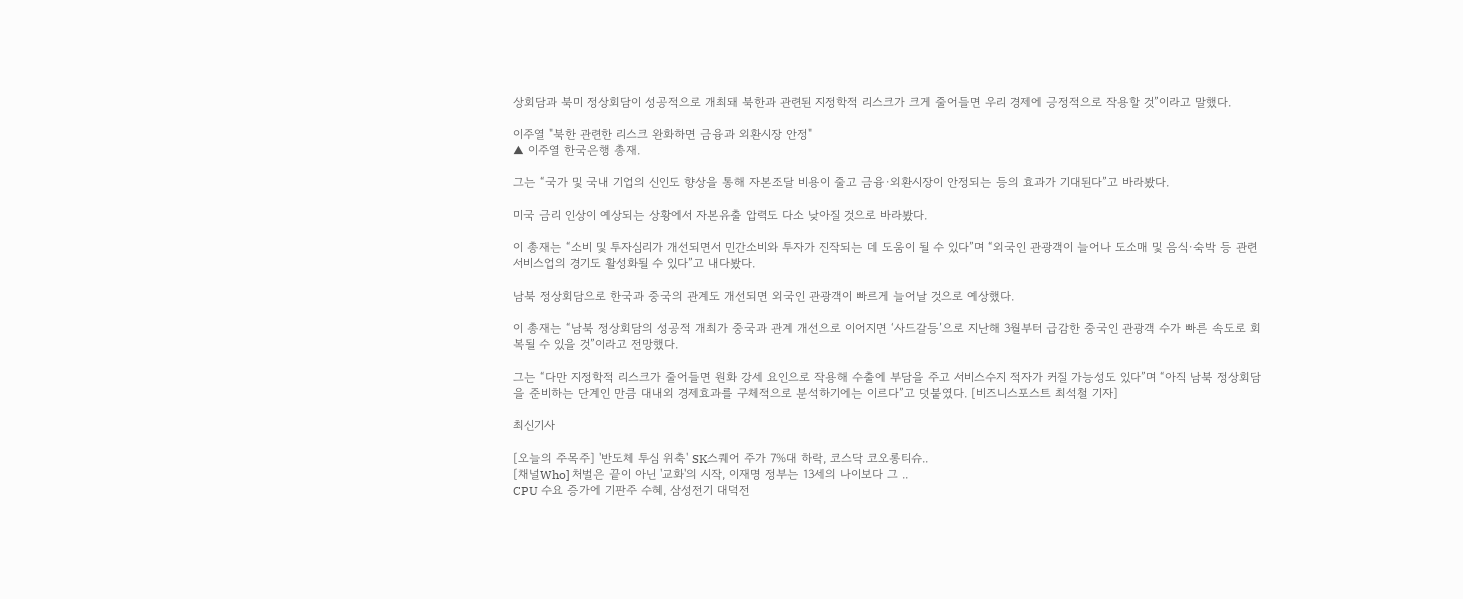상회담과 북미 정상회담이 성공적으로 개최돼 북한과 관련된 지정학적 리스크가 크게 줄어들면 우리 경제에 긍정적으로 작용할 것”이라고 말했다.

이주열 "북한 관련한 리스크 완화하면 금융과 외환시장 안정"
▲ 이주열 한국은행 총재.

그는 “국가 및 국내 기업의 신인도 향상을 통해 자본조달 비용이 줄고 금융·외환시장이 안정되는 등의 효과가 기대된다”고 바라봤다.

미국 금리 인상이 예상되는 상황에서 자본유출 압력도 다소 낮아질 것으로 바라봤다.

이 총재는 “소비 및 투자심리가 개선되면서 민간소비와 투자가 진작되는 데 도움이 될 수 있다”며 “외국인 관광객이 늘어나 도소매 및 음식·숙박 등 관련 서비스업의 경기도 활성화될 수 있다”고 내다봤다.

남북 정상회담으로 한국과 중국의 관계도 개선되면 외국인 관광객이 빠르게 늘어날 것으로 예상했다.

이 총재는 “남북 정상회담의 성공적 개최가 중국과 관계 개선으로 이어지면 ‘사드갈등’으로 지난해 3월부터 급감한 중국인 관광객 수가 빠른 속도로 회복될 수 있을 것”이라고 전망했다.

그는 “다만 지정학적 리스크가 줄어들면 원화 강세 요인으로 작용해 수출에 부담을 주고 서비스수지 적자가 커질 가능성도 있다”며 “아직 남북 정상회담을 준비하는 단계인 만큼 대내외 경제효과를 구체적으로 분석하기에는 이르다”고 덧붙였다. [비즈니스포스트 최석철 기자]

최신기사

[오늘의 주목주] '반도체 투심 위축' SK스퀘어 주가 7%대 하락, 코스닥 코오롱티슈..
[채널Who] 처벌은 끝이 아닌 '교화'의 시작, 이재명 정부는 13세의 나이보다 그 ..
CPU 수요 증가에 기판주 수혜, 삼성전기 대덕전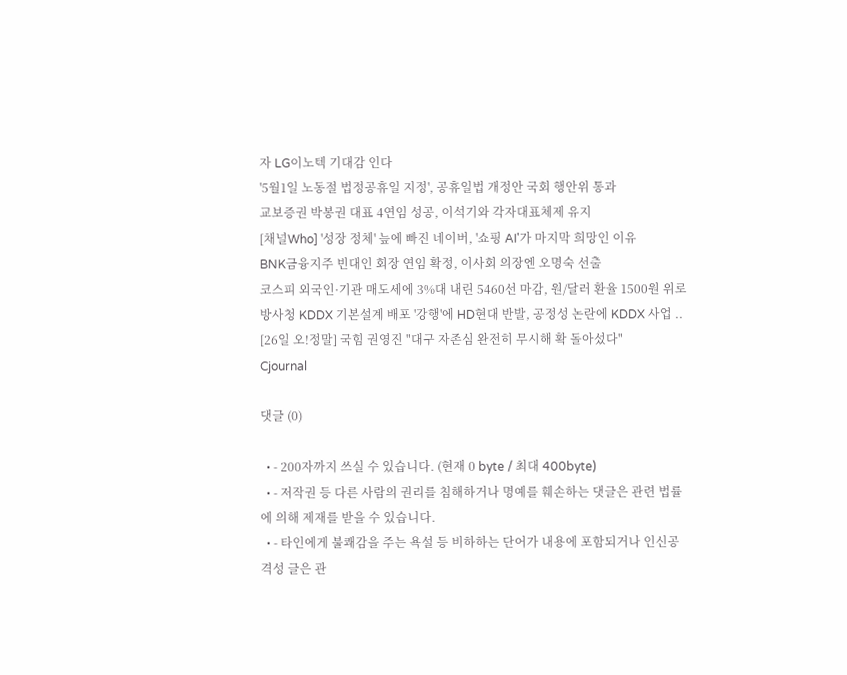자 LG이노텍 기대감 인다
'5월1일 노동절 법정공휴일 지정', 공휴일법 개정안 국회 행안위 통과
교보증권 박봉권 대표 4연임 성공, 이석기와 각자대표체제 유지
[채널Who] '성장 정체' 늪에 빠진 네이버, '쇼핑 AI'가 마지막 희망인 이유
BNK금융지주 빈대인 회장 연임 확정, 이사회 의장엔 오명숙 선출
코스피 외국인·기관 매도세에 3%대 내린 5460선 마감, 원/달러 환율 1500원 위로
방사청 KDDX 기본설계 배포 '강행'에 HD현대 반발, 공정성 논란에 KDDX 사업 ..
[26일 오!정말] 국힘 권영진 "대구 자존심 완전히 무시해 확 돌아섰다"
Cjournal

댓글 (0)

  • - 200자까지 쓰실 수 있습니다. (현재 0 byte / 최대 400byte)
  • - 저작권 등 다른 사람의 권리를 침해하거나 명예를 훼손하는 댓글은 관련 법률에 의해 제재를 받을 수 있습니다.
  • - 타인에게 불쾌감을 주는 욕설 등 비하하는 단어가 내용에 포함되거나 인신공격성 글은 관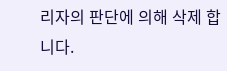리자의 판단에 의해 삭제 합니다.